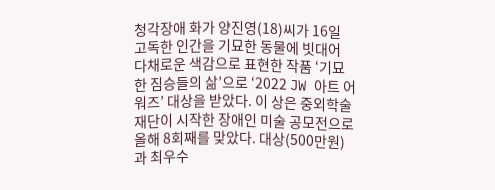청각장애 화가 양진영(18)씨가 16일 고독한 인간을 기묘한 동물에 빗대어 다채로운 색감으로 표현한 작품 ‘기묘한 짐승들의 삶’으로 ‘2022 JW 아트 어워즈’ 대상을 받았다. 이 상은 중외학술재단이 시작한 장애인 미술 공모전으로 올해 8회째를 맞았다. 대상(500만원)과 최우수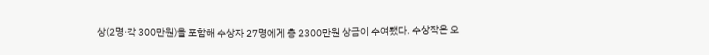상(2명·각 300만원)을 포함해 수상자 27명에게 총 2300만원 상금이 수여됐다. 수상작은 오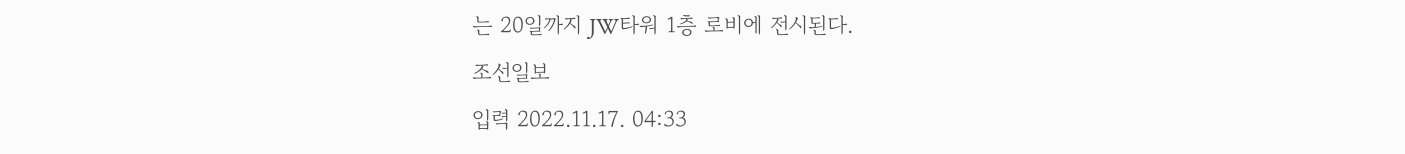는 20일까지 JW타워 1층 로비에 전시된다.
조선일보
입력 2022.11.17. 04:33